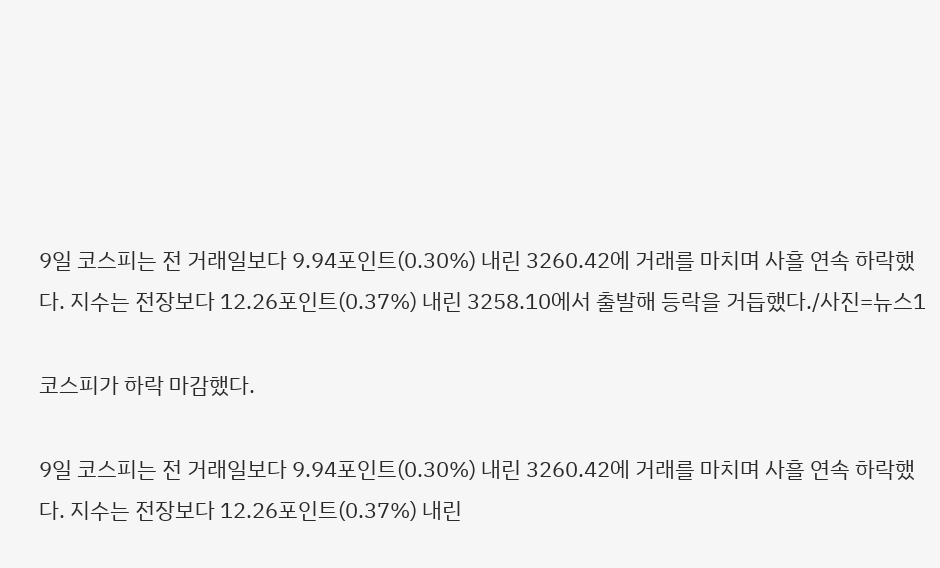9일 코스피는 전 거래일보다 9.94포인트(0.30%) 내린 3260.42에 거래를 마치며 사흘 연속 하락했다. 지수는 전장보다 12.26포인트(0.37%) 내린 3258.10에서 출발해 등락을 거듭했다./사진=뉴스1

코스피가 하락 마감했다.

9일 코스피는 전 거래일보다 9.94포인트(0.30%) 내린 3260.42에 거래를 마치며 사흘 연속 하락했다. 지수는 전장보다 12.26포인트(0.37%) 내린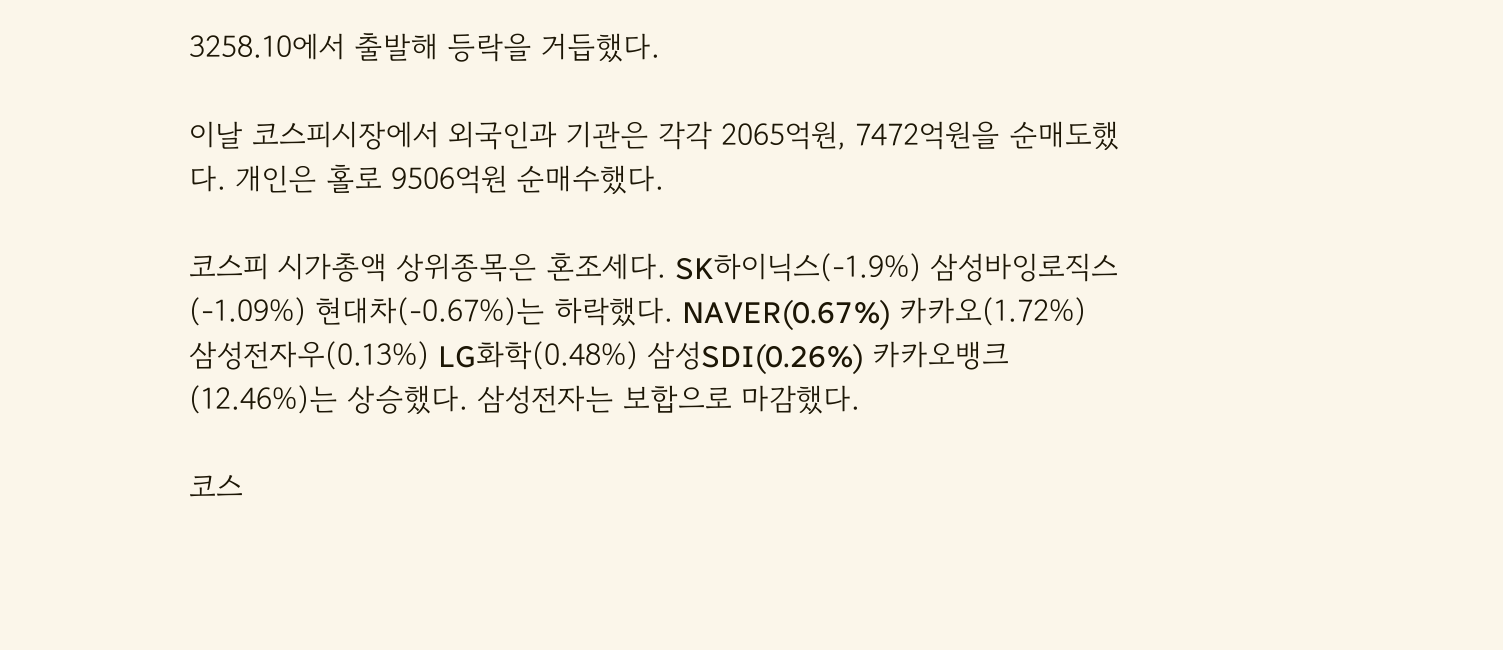3258.10에서 출발해 등락을 거듭했다.

이날 코스피시장에서 외국인과 기관은 각각 2065억원, 7472억원을 순매도했다. 개인은 홀로 9506억원 순매수했다.

코스피 시가총액 상위종목은 혼조세다. SK하이닉스(-1.9%) 삼성바잉로직스(-1.09%) 현대차(-0.67%)는 하락했다. NAVER(0.67%) 카카오(1.72%) 삼성전자우(0.13%) LG화학(0.48%) 삼성SDI(0.26%) 카카오뱅크(12.46%)는 상승했다. 삼성전자는 보합으로 마감했다.

코스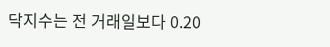닥지수는 전 거래일보다 0.20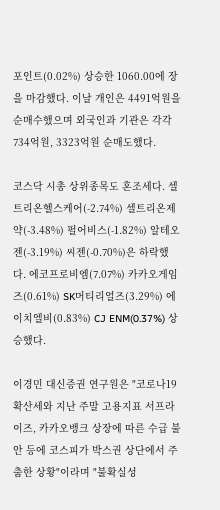포인트(0.02%) 상승한 1060.00에 장을 마감했다. 이날 개인은 4491억원을 순매수했으며 외국인과 기관은 각각 734억원, 3323억원 순매도했다.

코스닥 시총 상위종목도 혼조세다. 셀트리온헬스케어(-2.74%) 셀트리온제약(-3.48%) 펄어비스(-1.82%) 알테오젠(-3.19%) 씨젠(-0.70%)은 하락했다. 에코프로비엠(7.07%) 카카오게임즈(0.61%) SK머티리얼즈(3.29%) 에이치엘비(0.83%) CJ ENM(0.37%) 상승했다.

이경민 대신증권 연구원은 "코로나19 확산세와 지난 주말 고용지표 서프라이즈, 카카오뱅크 상장에 따른 수급 불안 등에 코스피가 박스권 상단에서 주춤한 상황"이라며 "불확실성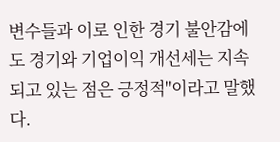변수들과 이로 인한 경기 불안감에도 경기와 기업이익 개선세는 지속되고 있는 점은 긍정적"이라고 말했다.